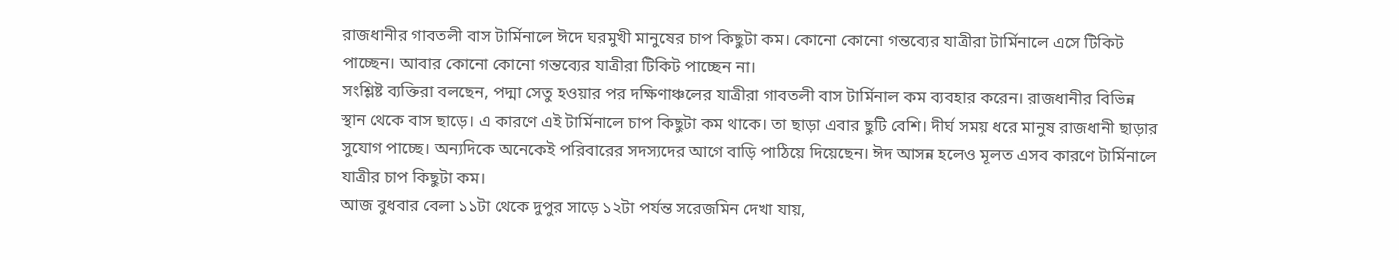রাজধানীর গাবতলী বাস টার্মিনালে ঈদে ঘরমুখী মানুষের চাপ কিছুটা কম। কোনো কোনো গন্তব্যের যাত্রীরা টার্মিনালে এসে টিকিট পাচ্ছেন। আবার কোনো কোনো গন্তব্যের যাত্রীরা টিকিট পাচ্ছেন না।
সংশ্লিষ্ট ব্যক্তিরা বলছেন, পদ্মা সেতু হওয়ার পর দক্ষিণাঞ্চলের যাত্রীরা গাবতলী বাস টার্মিনাল কম ব্যবহার করেন। রাজধানীর বিভিন্ন স্থান থেকে বাস ছাড়ে। এ কারণে এই টার্মিনালে চাপ কিছুটা কম থাকে। তা ছাড়া এবার ছুটি বেশি। দীর্ঘ সময় ধরে মানুষ রাজধানী ছাড়ার সুযোগ পাচ্ছে। অন্যদিকে অনেকেই পরিবারের সদস্যদের আগে বাড়ি পাঠিয়ে দিয়েছেন। ঈদ আসন্ন হলেও মূলত এসব কারণে টার্মিনালে যাত্রীর চাপ কিছুটা কম।
আজ বুধবার বেলা ১১টা থেকে দুপুর সাড়ে ১২টা পর্যন্ত সরেজমিন দেখা যায়,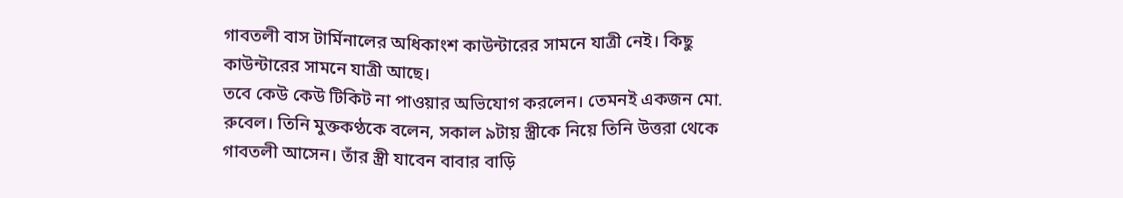গাবতলী বাস টার্মিনালের অধিকাংশ কাউন্টারের সামনে যাত্রী নেই। কিছু কাউন্টারের সামনে যাত্রী আছে।
তবে কেউ কেউ টিকিট না পাওয়ার অভিযোগ করলেন। তেমনই একজন মো. রুবেল। তিনি মুক্তকণ্ঠকে বলেন, সকাল ৯টায় স্ত্রীকে নিয়ে তিনি উত্তরা থেকে গাবতলী আসেন। তাঁর স্ত্রী যাবেন বাবার বাড়ি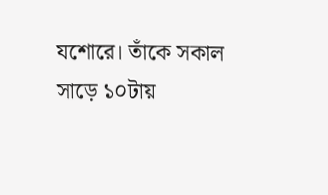যশোরে। তাঁকে সকাল সাড়ে ১০টায়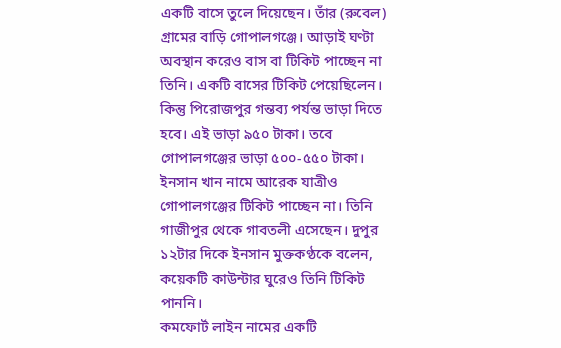একটি বাসে তুলে দিয়েছেন। তাঁর (রুবেল) গ্রামের বাড়ি গোপালগঞ্জে। আড়াই ঘণ্টা অবস্থান করেও বাস বা টিকিট পাচ্ছেন না তিনি। একটি বাসের টিকিট পেয়েছিলেন। কিন্তু পিরোজপুর গন্তব্য পর্যন্ত ভাড়া দিতে হবে। এই ভাড়া ৯৫০ টাকা। তবে গোপালগঞ্জের ভাড়া ৫০০-৫৫০ টাকা।
ইনসান খান নামে আরেক যাত্রীও গোপালগঞ্জের টিকিট পাচ্ছেন না। তিনি গাজীপুর থেকে গাবতলী এসেছেন। দুপুর ১২টার দিকে ইনসান মুক্তকণ্ঠকে বলেন, কয়েকটি কাউন্টার ঘুরেও তিনি টিকিট পাননি।
কমফোর্ট লাইন নামের একটি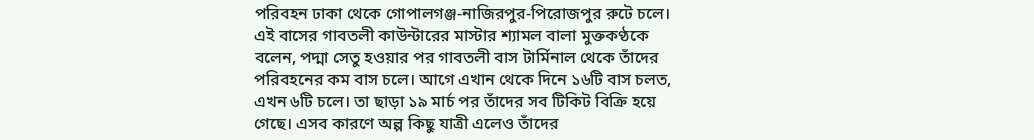পরিবহন ঢাকা থেকে গোপালগঞ্জ-নাজিরপুর-পিরোজপুর রুটে চলে। এই বাসের গাবতলী কাউন্টারের মাস্টার শ্যামল বালা মুক্তকণ্ঠকে বলেন, পদ্মা সেতু হওয়ার পর গাবতলী বাস টার্মিনাল থেকে তাঁদের পরিবহনের কম বাস চলে। আগে এখান থেকে দিনে ১৬টি বাস চলত, এখন ৬টি চলে। তা ছাড়া ১৯ মার্চ পর তাঁদের সব টিকিট বিক্রি হয়ে গেছে। এসব কারণে অল্প কিছু যাত্রী এলেও তাঁদের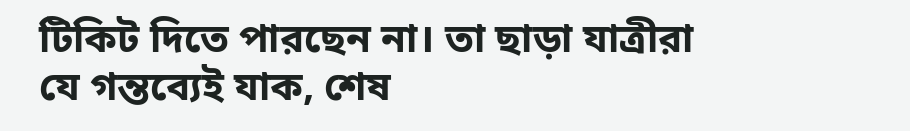টিকিট দিতে পারছেন না। তা ছাড়া যাত্রীরা যে গন্তব্যেই যাক, শেষ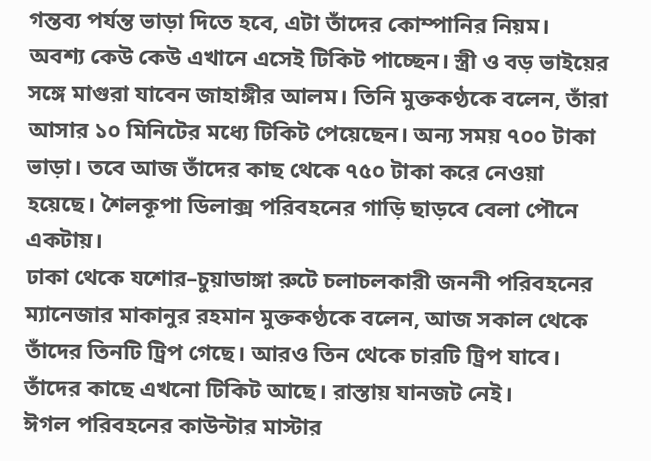গন্তব্য পর্যন্ত ভাড়া দিতে হবে, এটা তাঁদের কোম্পানির নিয়ম।
অবশ্য কেউ কেউ এখানে এসেই টিকিট পাচ্ছেন। স্ত্রী ও বড় ভাইয়ের সঙ্গে মাগুরা যাবেন জাহাঙ্গীর আলম। তিনি মুক্তকণ্ঠকে বলেন, তাঁরা আসার ১০ মিনিটের মধ্যে টিকিট পেয়েছেন। অন্য সময় ৭০০ টাকা ভাড়া। তবে আজ তাঁদের কাছ থেকে ৭৫০ টাকা করে নেওয়া হয়েছে। শৈলকূপা ডিলাক্স পরিবহনের গাড়ি ছাড়বে বেলা পৌনে একটায়।
ঢাকা থেকে যশোর–চুয়াডাঙ্গা রুটে চলাচলকারী জননী পরিবহনের ম্যানেজার মাকানুর রহমান মুক্তকণ্ঠকে বলেন, আজ সকাল থেকে তাঁদের তিনটি ট্রিপ গেছে। আরও তিন থেকে চারটি ট্রিপ যাবে। তাঁদের কাছে এখনো টিকিট আছে। রাস্তায় যানজট নেই।
ঈগল পরিবহনের কাউন্টার মাস্টার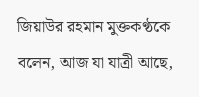জিয়াউর রহমান মুক্তকণ্ঠকে বলেন, আজ যা যাত্রী আছে,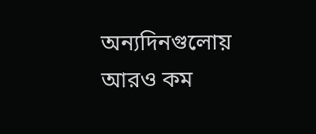অন্যদিনগুলোয় আরও কম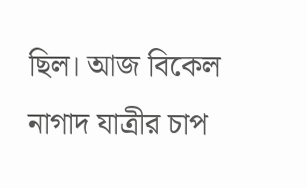ছিল। আজ বিকেল নাগাদ যাত্রীর চাপ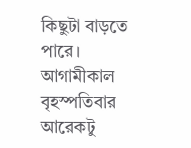কিছুটা বাড়তে পারে। আগামীকাল বৃহস্পতিবার আরেকটু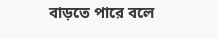বাড়তে পারে বলে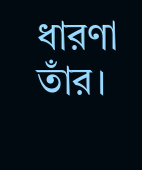ধারণা তাঁর।